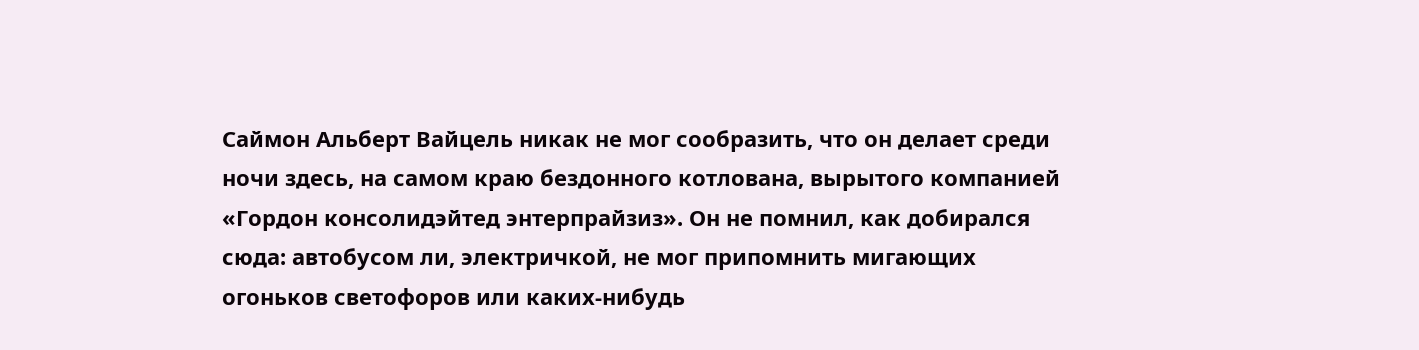Саймон Альберт Вайцель никак не мог сообразить, что он делает среди ночи здесь, на самом краю бездонного котлована, вырытого компанией «Гордон консолидэйтед энтерпрайзиз». Он не помнил, как добирался сюда: автобусом ли, электричкой, не мог припомнить мигающих огоньков светофоров или каких-нибудь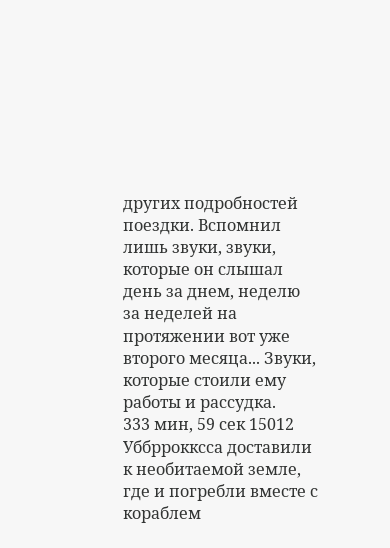других подробностей поездки. Вспомнил лишь звуки, звуки, которые он слышал день за днем, неделю за неделей на протяжении вот уже второго месяца... Звуки, которые стоили ему работы и рассудка.
333 мин, 59 сек 15012
Уббррокксса доставили к необитаемой земле, где и погребли вместе с кораблем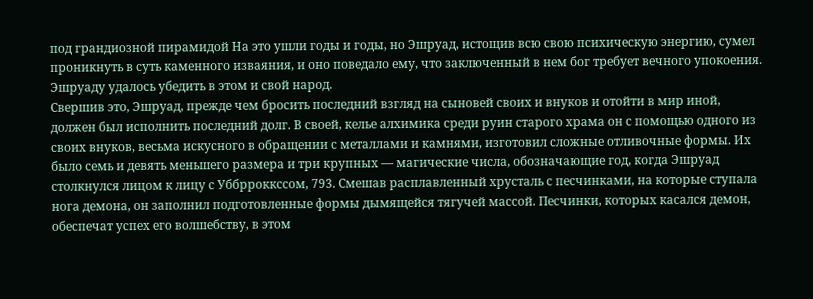под грандиозной пирамидой На это ушли годы и годы, но Эшруад, истощив всю свою психическую энергию, сумел проникнуть в суть каменного изваяния, и оно поведало ему, что заключенный в нем бог требует вечного упокоения. Эшруаду удалось убедить в этом и свой народ.
Свершив это, Эшруад, прежде чем бросить последний взгляд на сыновей своих и внуков и отойти в мир иной, должен был исполнить последний долг. В своей, келье алхимика среди руин старого храма он с помощью одного из своих внуков, весьма искусного в обращении с металлами и камнями, изготовил сложные отливочные формы. Их было семь и девять меньшего размера и три крупных — магические числа, обозначающие год, когда Эшруад столкнулся лицом к лицу с Уббрроккссом, 793. Смешав расплавленный хрусталь с песчинками, на которые ступала нога демона, он заполнил подготовленные формы дымящейся тягучей массой. Песчинки, которых касался демон, обеспечат успех его волшебству, в этом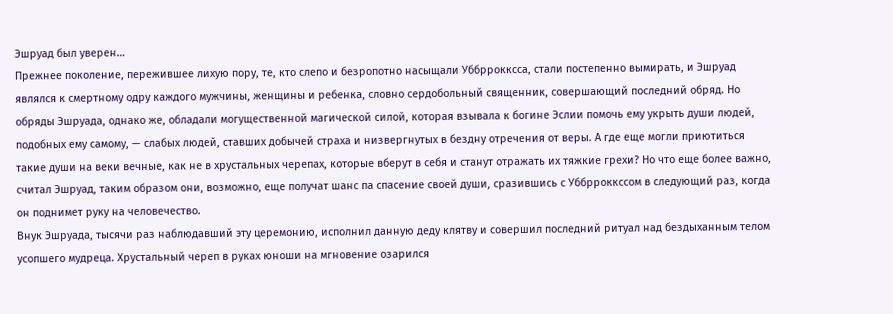Эшруад был уверен…
Прежнее поколение, пережившее лихую пору, те, кто слепо и безропотно насыщали Уббррокксса, стали постепенно вымирать, и Эшруад являлся к смертному одру каждого мужчины, женщины и ребенка, словно сердобольный священник, совершающий последний обряд. Но обряды Эшруада, однако же, обладали могущественной магической силой, которая взывала к богине Эслии помочь ему укрыть души людей, подобных ему самому, — слабых людей, ставших добычей страха и низвергнутых в бездну отречения от веры. А где еще могли приютиться такие души на веки вечные, как не в хрустальных черепах, которые вберут в себя и станут отражать их тяжкие грехи? Но что еще более важно, считал Эшруад, таким образом они, возможно, еще получат шанс па спасение своей души, сразившись с Уббрроккссом в следующий раз, когда он поднимет руку на человечество.
Внук Эшруада, тысячи раз наблюдавший эту церемонию, исполнил данную деду клятву и совершил последний ритуал над бездыханным телом усопшего мудреца. Хрустальный череп в руках юноши на мгновение озарился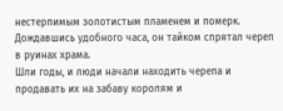нестерпимым золотистым пламенем и померк. Дождавшись удобного часа, он тайком спрятал череп в руинах храма.
Шли годы, и люди начали находить черепа и продавать их на забаву королям и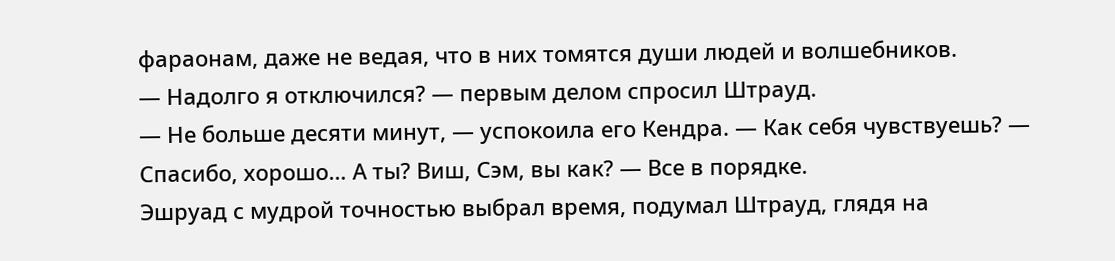фараонам, даже не ведая, что в них томятся души людей и волшебников.
— Надолго я отключился? — первым делом спросил Штрауд.
— Не больше десяти минут, — успокоила его Кендра. — Как себя чувствуешь? — Спасибо, хорошо… А ты? Виш, Сэм, вы как? — Все в порядке.
Эшруад с мудрой точностью выбрал время, подумал Штрауд, глядя на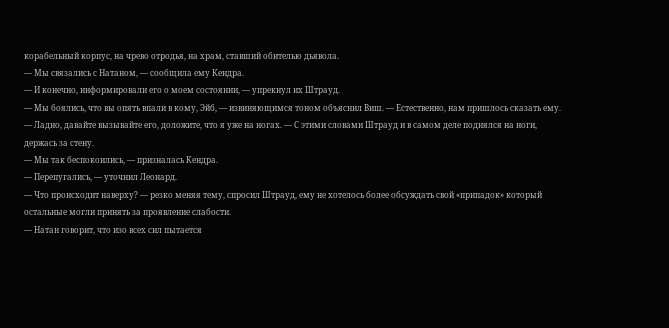корабельный корпус, на чрево отродья, на храм, ставший обителью дьявола.
— Мы связались с Натаном, — сообщила ему Кендра.
— И конечно, информировали его о моем состоянии, — упрекнул их Штрауд.
— Мы боялись, что вы опять впали в кому, Эйб, — извиняющимся тоном объяснил Виш. — Естественно, нам пришлось сказать ему.
— Ладно, давайте вызывайте его, доложите, что я уже на ногах. — С этими словами Штрауд и в самом деле поднялся на ноги, держась за стену.
— Мы так беспокоились, — призналась Кендра.
— Перепугались, — уточнил Леонард.
— Что происходит наверху? — резко меняя тему, спросил Штрауд, ему не хотелось более обсуждать свой «припадок» который остальные могли принять за проявление слабости.
— Натан говорит, что изо всех сил пытается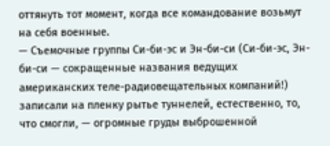оттянуть тот момент, когда все командование возьмут на себя военные.
— Съемочные группы Си-би-эс и Эн-би-си (Си-би-эс, Эн-би-си — сокращенные названия ведущих американских теле-радиовещательных компаний!) записали на пленку рытье туннелей, естественно, то, что смогли, — огромные груды выброшенной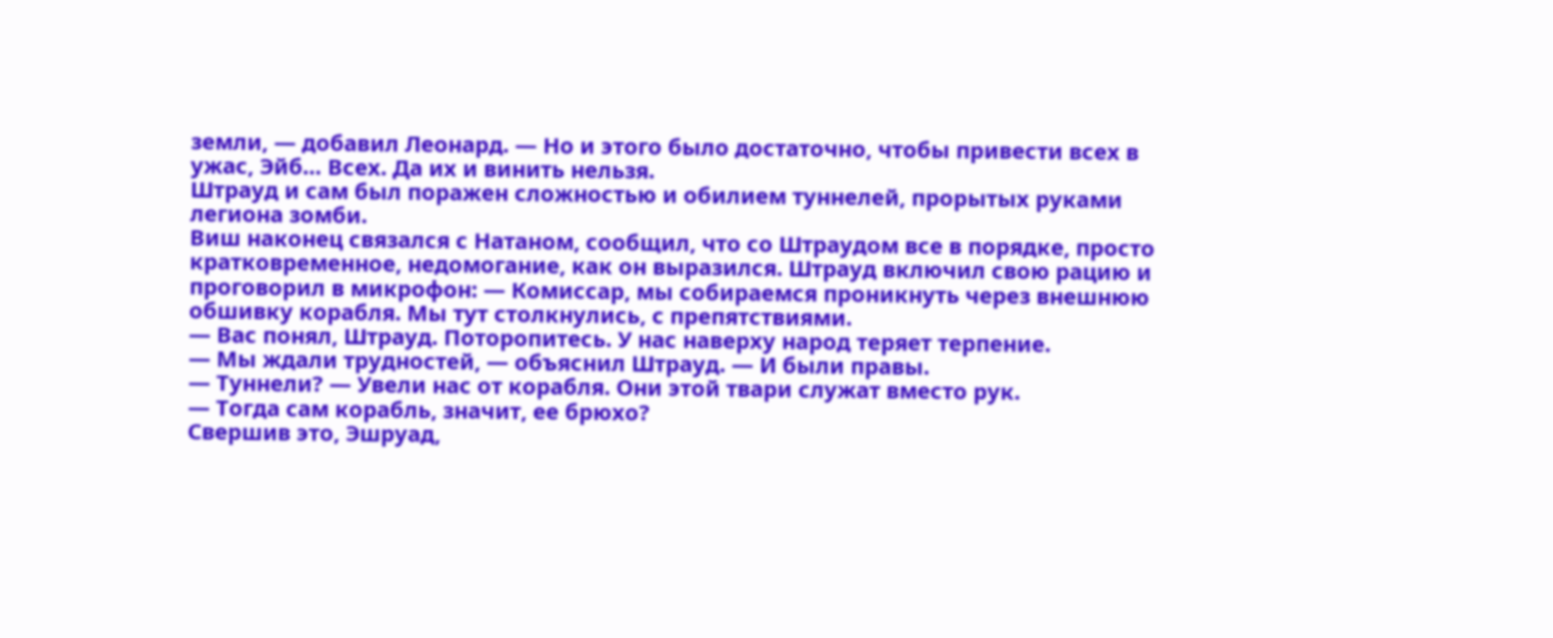земли, — добавил Леонард. — Но и этого было достаточно, чтобы привести всех в ужас, Эйб… Всех. Да их и винить нельзя.
Штрауд и сам был поражен сложностью и обилием туннелей, прорытых руками легиона зомби.
Виш наконец связался с Натаном, сообщил, что со Штраудом все в порядке, просто кратковременное, недомогание, как он выразился. Штрауд включил свою рацию и проговорил в микрофон: — Комиссар, мы собираемся проникнуть через внешнюю обшивку корабля. Мы тут столкнулись, с препятствиями.
— Вас понял, Штрауд. Поторопитесь. У нас наверху народ теряет терпение.
— Мы ждали трудностей, — объяснил Штрауд. — И были правы.
— Туннели? — Увели нас от корабля. Они этой твари служат вместо рук.
— Тогда сам корабль, значит, ее брюхо?
Свершив это, Эшруад,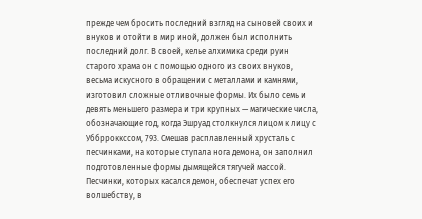прежде чем бросить последний взгляд на сыновей своих и внуков и отойти в мир иной, должен был исполнить последний долг. В своей, келье алхимика среди руин старого храма он с помощью одного из своих внуков, весьма искусного в обращении с металлами и камнями, изготовил сложные отливочные формы. Их было семь и девять меньшего размера и три крупных — магические числа, обозначающие год, когда Эшруад столкнулся лицом к лицу с Уббрроккссом, 793. Смешав расплавленный хрусталь с песчинками, на которые ступала нога демона, он заполнил подготовленные формы дымящейся тягучей массой. Песчинки, которых касался демон, обеспечат успех его волшебству, в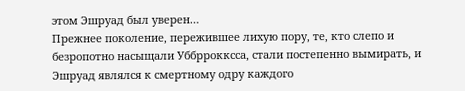этом Эшруад был уверен…
Прежнее поколение, пережившее лихую пору, те, кто слепо и безропотно насыщали Уббррокксса, стали постепенно вымирать, и Эшруад являлся к смертному одру каждого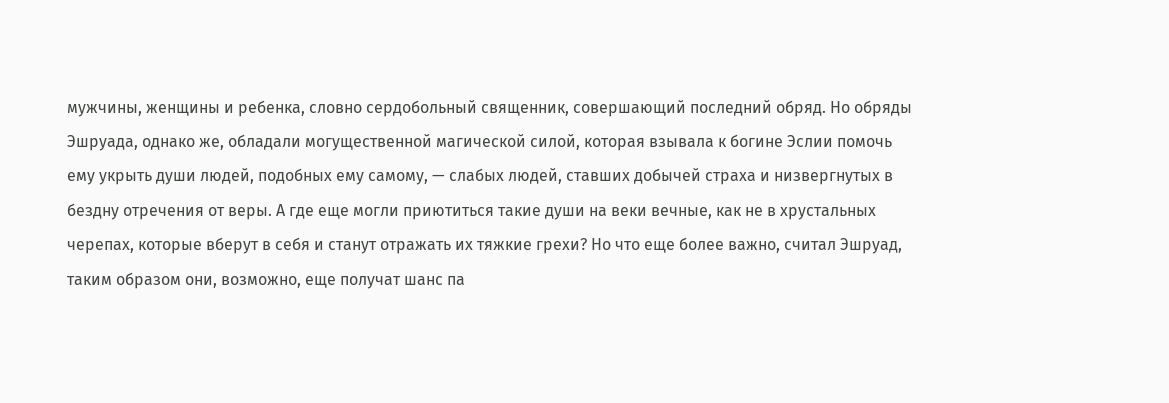мужчины, женщины и ребенка, словно сердобольный священник, совершающий последний обряд. Но обряды Эшруада, однако же, обладали могущественной магической силой, которая взывала к богине Эслии помочь ему укрыть души людей, подобных ему самому, — слабых людей, ставших добычей страха и низвергнутых в бездну отречения от веры. А где еще могли приютиться такие души на веки вечные, как не в хрустальных черепах, которые вберут в себя и станут отражать их тяжкие грехи? Но что еще более важно, считал Эшруад, таким образом они, возможно, еще получат шанс па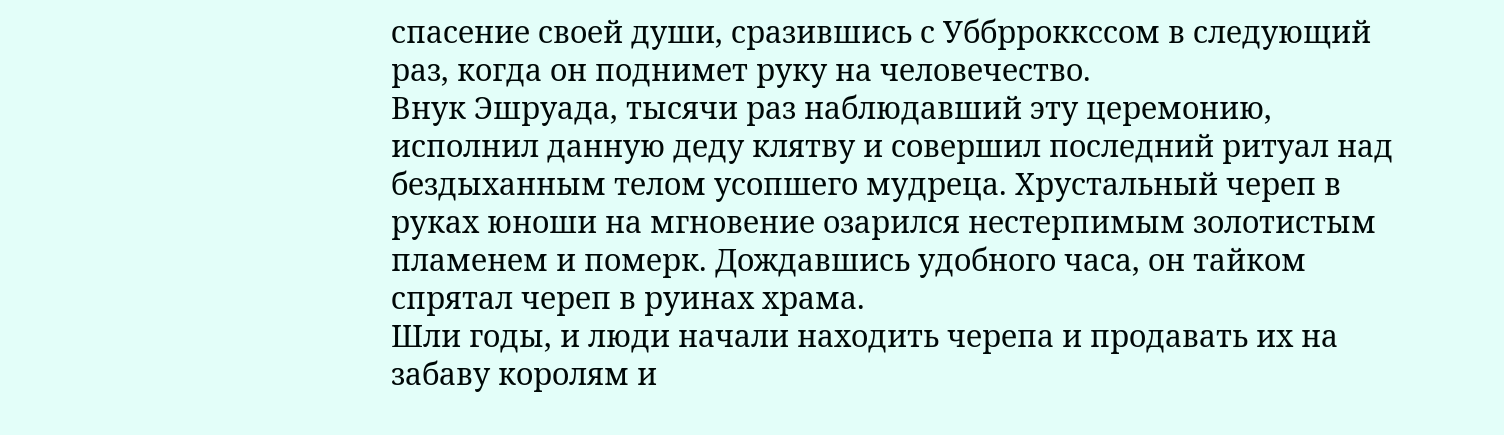спасение своей души, сразившись с Уббрроккссом в следующий раз, когда он поднимет руку на человечество.
Внук Эшруада, тысячи раз наблюдавший эту церемонию, исполнил данную деду клятву и совершил последний ритуал над бездыханным телом усопшего мудреца. Хрустальный череп в руках юноши на мгновение озарился нестерпимым золотистым пламенем и померк. Дождавшись удобного часа, он тайком спрятал череп в руинах храма.
Шли годы, и люди начали находить черепа и продавать их на забаву королям и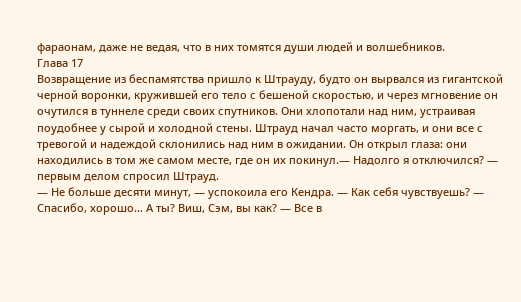фараонам, даже не ведая, что в них томятся души людей и волшебников.
Глава 17
Возвращение из беспамятства пришло к Штрауду, будто он вырвался из гигантской черной воронки, кружившей его тело с бешеной скоростью, и через мгновение он очутился в туннеле среди своих спутников. Они хлопотали над ним, устраивая поудобнее у сырой и холодной стены. Штрауд начал часто моргать, и они все с тревогой и надеждой склонились над ним в ожидании. Он открыл глаза: они находились в том же самом месте, где он их покинул.— Надолго я отключился? — первым делом спросил Штрауд.
— Не больше десяти минут, — успокоила его Кендра. — Как себя чувствуешь? — Спасибо, хорошо… А ты? Виш, Сэм, вы как? — Все в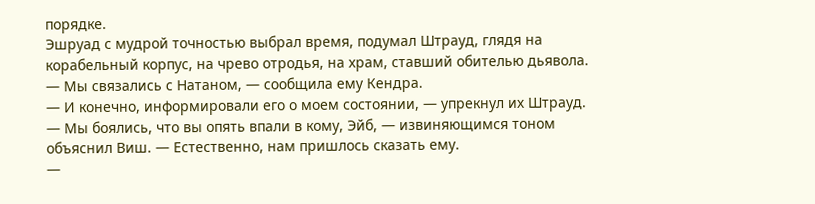порядке.
Эшруад с мудрой точностью выбрал время, подумал Штрауд, глядя на корабельный корпус, на чрево отродья, на храм, ставший обителью дьявола.
— Мы связались с Натаном, — сообщила ему Кендра.
— И конечно, информировали его о моем состоянии, — упрекнул их Штрауд.
— Мы боялись, что вы опять впали в кому, Эйб, — извиняющимся тоном объяснил Виш. — Естественно, нам пришлось сказать ему.
—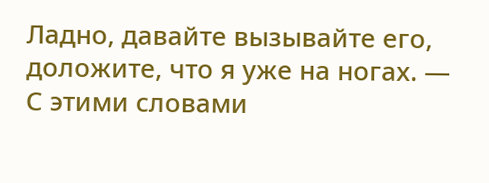Ладно, давайте вызывайте его, доложите, что я уже на ногах. — С этими словами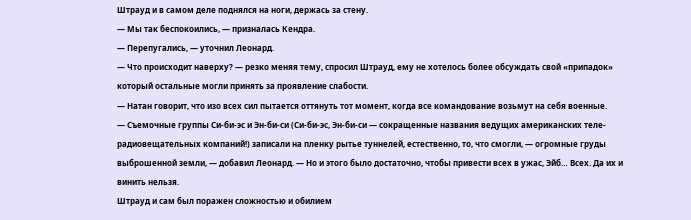Штрауд и в самом деле поднялся на ноги, держась за стену.
— Мы так беспокоились, — призналась Кендра.
— Перепугались, — уточнил Леонард.
— Что происходит наверху? — резко меняя тему, спросил Штрауд, ему не хотелось более обсуждать свой «припадок» который остальные могли принять за проявление слабости.
— Натан говорит, что изо всех сил пытается оттянуть тот момент, когда все командование возьмут на себя военные.
— Съемочные группы Си-би-эс и Эн-би-си (Си-би-эс, Эн-би-си — сокращенные названия ведущих американских теле-радиовещательных компаний!) записали на пленку рытье туннелей, естественно, то, что смогли, — огромные груды выброшенной земли, — добавил Леонард. — Но и этого было достаточно, чтобы привести всех в ужас, Эйб… Всех. Да их и винить нельзя.
Штрауд и сам был поражен сложностью и обилием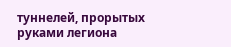туннелей, прорытых руками легиона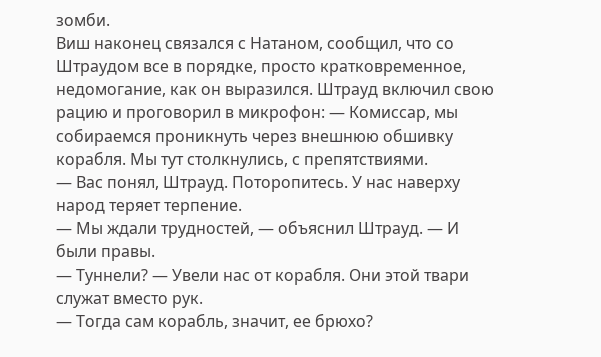зомби.
Виш наконец связался с Натаном, сообщил, что со Штраудом все в порядке, просто кратковременное, недомогание, как он выразился. Штрауд включил свою рацию и проговорил в микрофон: — Комиссар, мы собираемся проникнуть через внешнюю обшивку корабля. Мы тут столкнулись, с препятствиями.
— Вас понял, Штрауд. Поторопитесь. У нас наверху народ теряет терпение.
— Мы ждали трудностей, — объяснил Штрауд. — И были правы.
— Туннели? — Увели нас от корабля. Они этой твари служат вместо рук.
— Тогда сам корабль, значит, ее брюхо?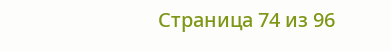Страница 74 из 96